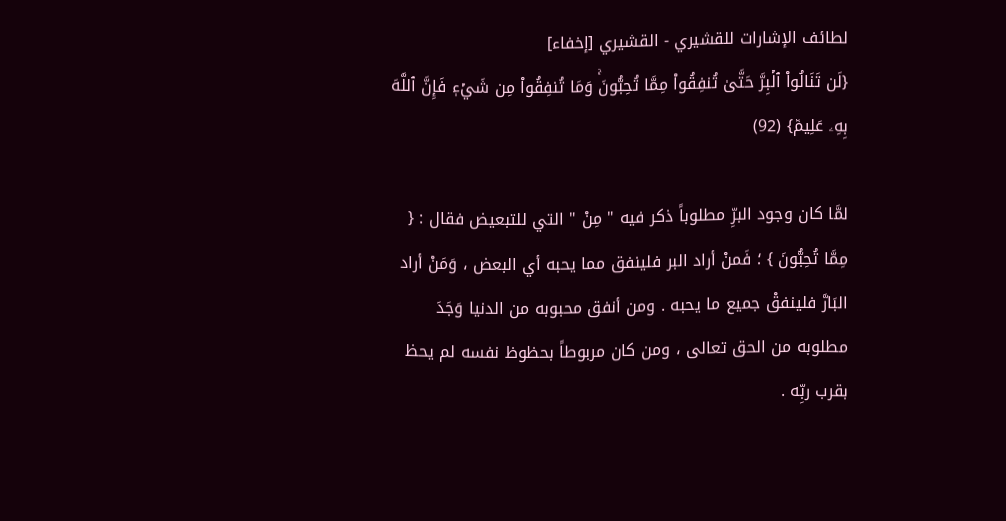لطائف الإشارات للقشيري - القشيري [إخفاء]
{لَن تَنَالُواْ ٱلۡبِرَّ حَتَّىٰ تُنفِقُواْ مِمَّا تُحِبُّونَۚ وَمَا تُنفِقُواْ مِن شَيۡءٖ فَإِنَّ ٱللَّهَ بِهِۦ عَلِيمٞ} (92)

لمَّا كان وجود البرِّ مطلوباً ذكر فيه " مِنْ " التي للتبعيض فقال : { مِمَّا تُحِبُّونَ } ؛ فَمنْ أراد البر فلينفق مما يحبه أي البعض ، وَمَنْ أراد البَارَّ فلينفقْ جميع ما يحبه . ومن أنفق محبوبه من الدنيا وَجَدَ مطلوبه من الحق تعالى ، ومن كان مربوطاً بحظوظ نفسه لم يحظ بقرب ربِّه .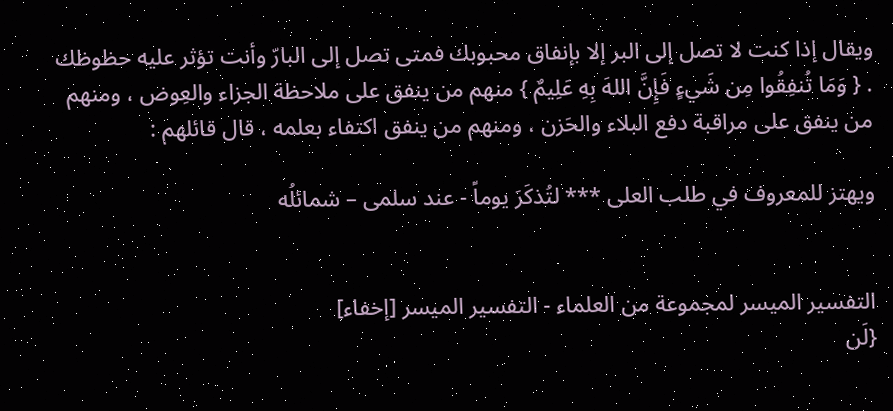ويقال إذا كنت لا تصل إلى البر إلا بإنفاق محبوبك فمتى تصل إلى البارّ وأنت تؤثر عليه حظوظك . { وَمَا تُنفِقُوا مِن شَيءٍ فَإِنَّ اللهَ بِهِ عَلِيمٌ } منهم من ينفق على ملاحظة الجزاء والعِوض ، ومنهم من ينفق على مراقبة دفع البلاء والحَزن ، ومنهم من ينفق اكتفاء بعلمه ، قال قائلهم :

ويهتز للمعروف في طلب العلى *** لتُذكَرَ يوماً - عند سلمى – شمائلُه


التفسير الميسر لمجموعة من العلماء - التفسير الميسر [إخفاء]
{لَن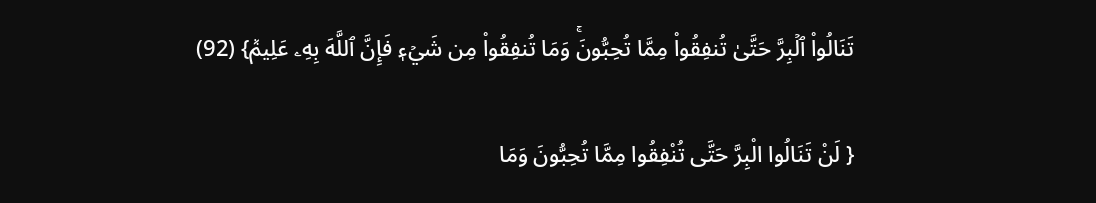تَنَالُواْ ٱلۡبِرَّ حَتَّىٰ تُنفِقُواْ مِمَّا تُحِبُّونَۚ وَمَا تُنفِقُواْ مِن شَيۡءٖ فَإِنَّ ٱللَّهَ بِهِۦ عَلِيمٞ} (92)

{ لَنْ تَنَالُوا الْبِرَّ حَتَّى تُنْفِقُوا مِمَّا تُحِبُّونَ وَمَا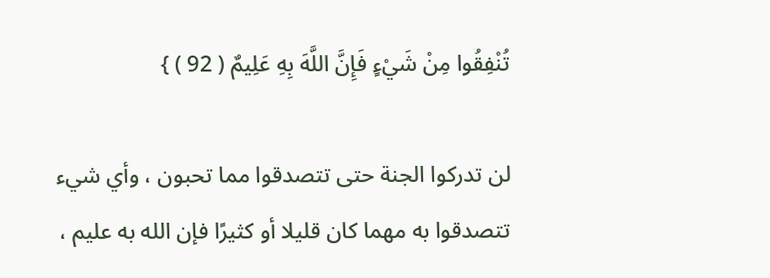تُنْفِقُوا مِنْ شَيْءٍ فَإِنَّ اللَّهَ بِهِ عَلِيمٌ ( 92 ) }

لن تدركوا الجنة حتى تتصدقوا مما تحبون ، وأي شيء تتصدقوا به مهما كان قليلا أو كثيرًا فإن الله به عليم ،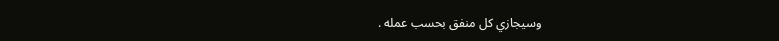وسيجازي كل منفق بحسب عمله .